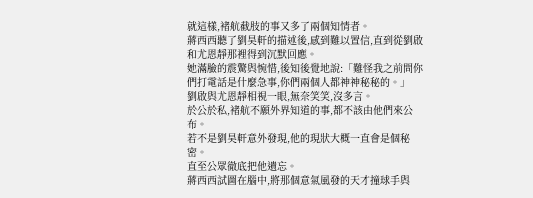就這樣,褚航截肢的事又多了兩個知情者。
蔣西西聽了劉昊軒的描述後,感到難以置信,直到從劉啟和尤恩靜那裡得到沉默回應。
她滿臉的震驚與惋惜,後知後覺地說:「難怪我之前問你們打電話是什麼急事,你們兩個人都神神秘秘的。」
劉啟與尤恩靜相視一眼,無奈笑笑,沒多言。
於公於私,褚航不願外界知道的事,都不該由他們來公布。
若不是劉昊軒意外發現,他的現狀大概一直會是個秘密。
直至公眾徹底把他遺忘。
蔣西西試圖在腦中,將那個意氣風發的天才撞球手與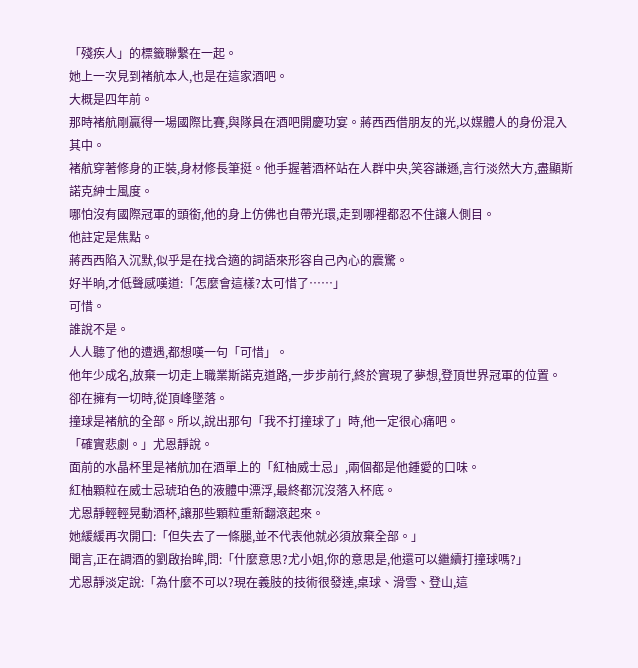「殘疾人」的標籤聯繫在一起。
她上一次見到褚航本人,也是在這家酒吧。
大概是四年前。
那時褚航剛贏得一場國際比賽,與隊員在酒吧開慶功宴。蔣西西借朋友的光,以媒體人的身份混入其中。
褚航穿著修身的正裝,身材修長筆挺。他手握著酒杯站在人群中央,笑容謙遜,言行淡然大方,盡顯斯諾克紳士風度。
哪怕沒有國際冠軍的頭銜,他的身上仿佛也自帶光環,走到哪裡都忍不住讓人側目。
他註定是焦點。
蔣西西陷入沉默,似乎是在找合適的詞語來形容自己內心的震驚。
好半晌,才低聲感嘆道:「怎麼會這樣?太可惜了……」
可惜。
誰說不是。
人人聽了他的遭遇,都想嘆一句「可惜」。
他年少成名,放棄一切走上職業斯諾克道路,一步步前行,終於實現了夢想,登頂世界冠軍的位置。
卻在擁有一切時,從頂峰墜落。
撞球是褚航的全部。所以,說出那句「我不打撞球了」時,他一定很心痛吧。
「確實悲劇。」尤恩靜說。
面前的水晶杯里是褚航加在酒單上的「紅柚威士忌」,兩個都是他鍾愛的口味。
紅柚顆粒在威士忌琥珀色的液體中漂浮,最終都沉沒落入杯底。
尤恩靜輕輕晃動酒杯,讓那些顆粒重新翻滾起來。
她緩緩再次開口:「但失去了一條腿,並不代表他就必須放棄全部。」
聞言,正在調酒的劉啟抬眸,問:「什麼意思?尤小姐,你的意思是,他還可以繼續打撞球嗎?」
尤恩靜淡定說:「為什麼不可以?現在義肢的技術很發達,桌球、滑雪、登山,這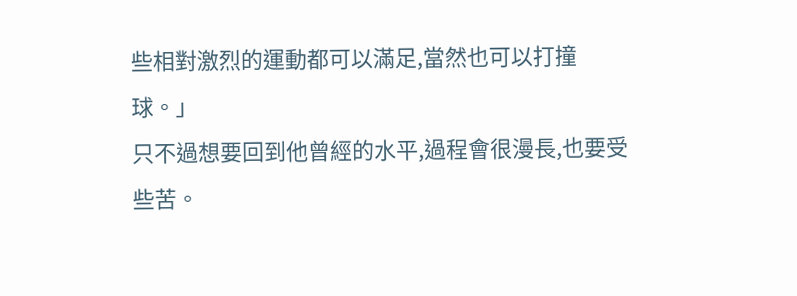些相對激烈的運動都可以滿足,當然也可以打撞球。」
只不過想要回到他曾經的水平,過程會很漫長,也要受些苦。